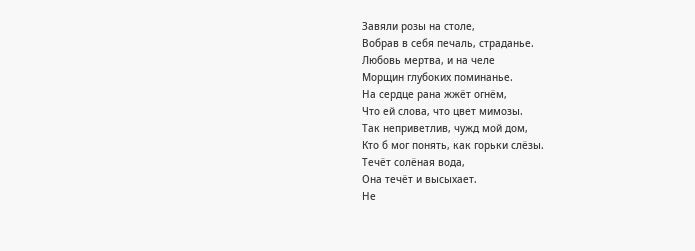Завяли розы на столе,
Вобрав в себя печаль, страданье.
Любовь мертва, и на челе
Морщин глубоких поминанье.
На сердце рана жжёт огнём,
Что ей слова, что цвет мимозы.
Так неприветлив, чужд мой дом,
Кто б мог понять, как горьки слёзы.
Течёт солёная вода,
Она течёт и высыхает.
Не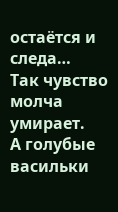остаётся и следа…
Так чувство молча умирает.
А голубые васильки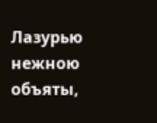Лазурью нежною объяты,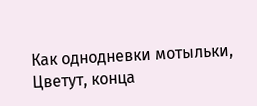Как однодневки мотыльки,
Цветут, конца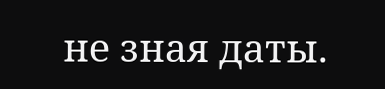не зная даты.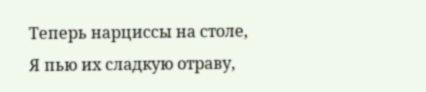Теперь нарциссы на столе,
Я пью их сладкую отраву,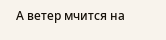А ветер мчится на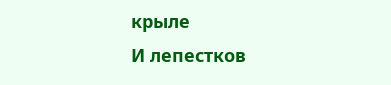крыле
И лепестков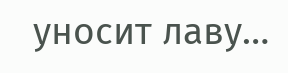уносит лаву…